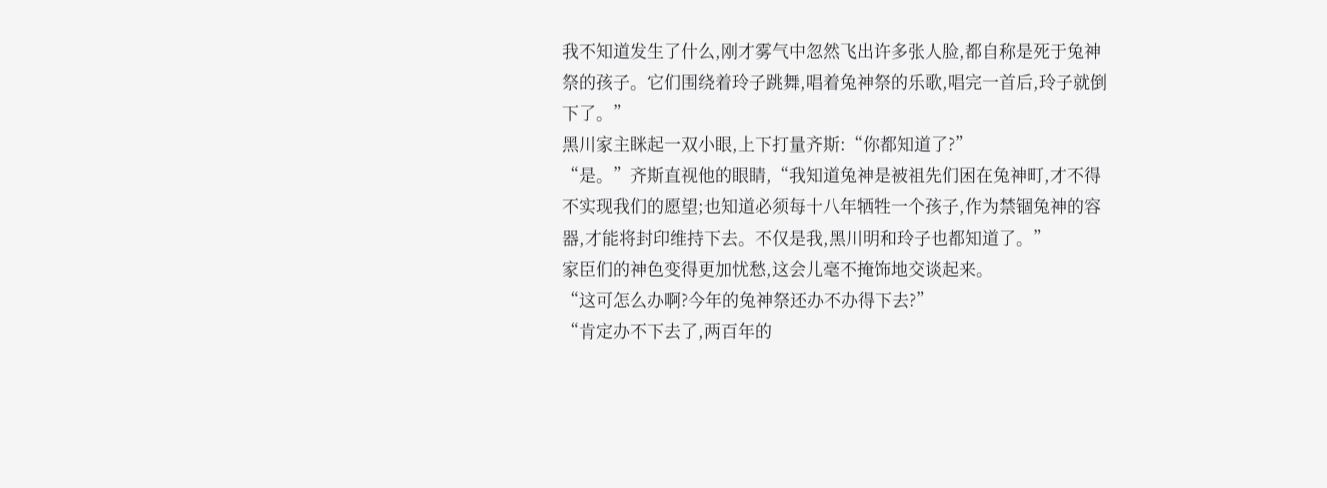我不知道发生了什么,刚才雾气中忽然飞出许多张人脸,都自称是死于兔神祭的孩子。它们围绕着玲子跳舞,唱着兔神祭的乐歌,唱完一首后,玲子就倒下了。”
黑川家主眯起一双小眼,上下打量齐斯:“你都知道了?”
“是。”齐斯直视他的眼睛,“我知道兔神是被祖先们困在兔神町,才不得不实现我们的愿望;也知道必须每十八年牺牲一个孩子,作为禁锢兔神的容器,才能将封印维持下去。不仅是我,黑川明和玲子也都知道了。”
家臣们的神色变得更加忧愁,这会儿毫不掩饰地交谈起来。
“这可怎么办啊?今年的兔神祭还办不办得下去?”
“肯定办不下去了,两百年的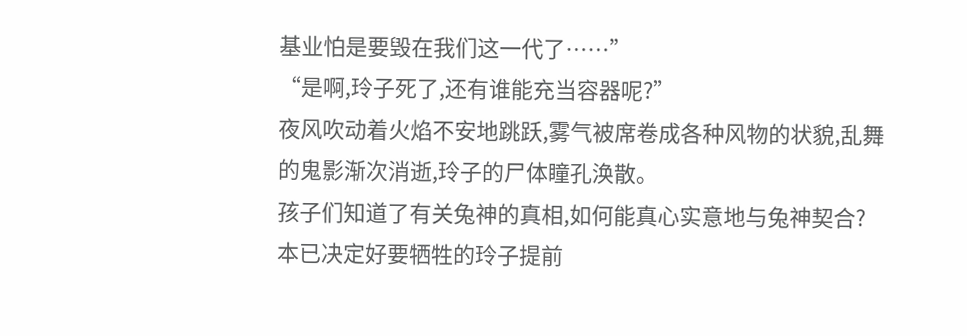基业怕是要毁在我们这一代了……”
“是啊,玲子死了,还有谁能充当容器呢?”
夜风吹动着火焰不安地跳跃,雾气被席卷成各种风物的状貌,乱舞的鬼影渐次消逝,玲子的尸体瞳孔涣散。
孩子们知道了有关兔神的真相,如何能真心实意地与兔神契合?
本已决定好要牺牲的玲子提前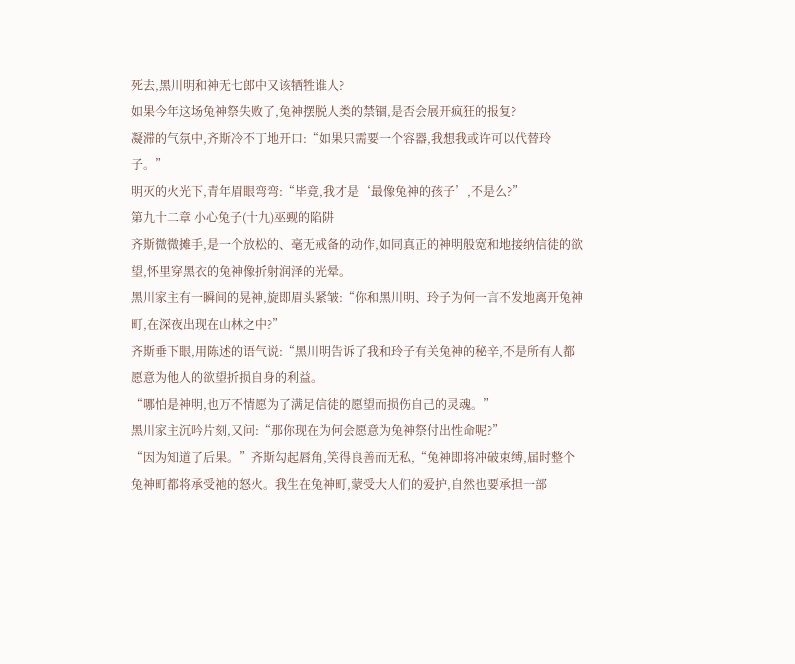死去,黑川明和神无七郎中又该牺牲谁人?
如果今年这场兔神祭失败了,兔神摆脱人类的禁锢,是否会展开疯狂的报复?
凝滞的气氛中,齐斯冷不丁地开口:“如果只需要一个容器,我想我或许可以代替玲子。”
明灭的火光下,青年眉眼弯弯:“毕竟,我才是‘最像兔神的孩子’,不是么?”
第九十二章 小心兔子(十九)巫觋的陷阱
齐斯微微摊手,是一个放松的、毫无戒备的动作,如同真正的神明般宽和地接纳信徒的欲望,怀里穿黑衣的兔神像折射润泽的光晕。
黑川家主有一瞬间的晃神,旋即眉头紧皱:“你和黑川明、玲子为何一言不发地离开兔神町,在深夜出现在山林之中?”
齐斯垂下眼,用陈述的语气说:“黑川明告诉了我和玲子有关兔神的秘辛,不是所有人都愿意为他人的欲望折损自身的利益。
“哪怕是神明,也万不情愿为了满足信徒的愿望而损伤自己的灵魂。”
黑川家主沉吟片刻,又问:“那你现在为何会愿意为兔神祭付出性命呢?”
“因为知道了后果。”齐斯勾起唇角,笑得良善而无私,“兔神即将冲破束缚,届时整个兔神町都将承受祂的怒火。我生在兔神町,蒙受大人们的爱护,自然也要承担一部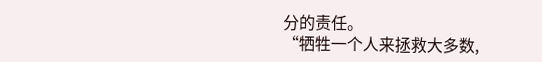分的责任。
“牺牲一个人来拯救大多数,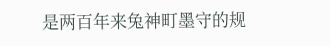是两百年来兔神町墨守的规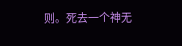则。死去一个神无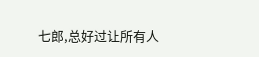七郎,总好过让所有人